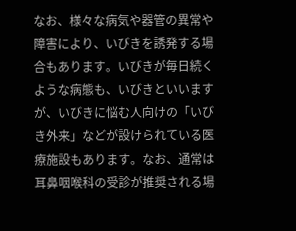なお、様々な病気や器管の異常や障害により、いびきを誘発する場合もあります。いびきが毎日続くような病態も、いびきといいますが、いびきに悩む人向けの「いびき外来」などが設けられている医療施設もあります。なお、通常は耳鼻咽喉科の受診が推奨される場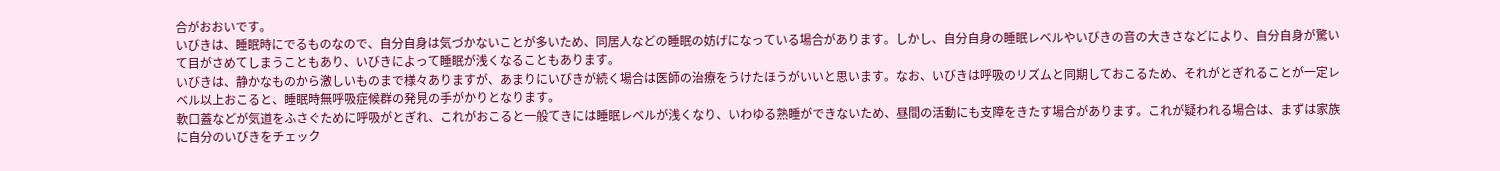合がおおいです。
いびきは、睡眠時にでるものなので、自分自身は気づかないことが多いため、同居人などの睡眠の妨げになっている場合があります。しかし、自分自身の睡眠レベルやいびきの音の大きさなどにより、自分自身が驚いて目がさめてしまうこともあり、いびきによって睡眠が浅くなることもあります。
いびきは、静かなものから激しいものまで様々ありますが、あまりにいびきが続く場合は医師の治療をうけたほうがいいと思います。なお、いびきは呼吸のリズムと同期しておこるため、それがとぎれることが一定レベル以上おこると、睡眠時無呼吸症候群の発見の手がかりとなります。
軟口蓋などが気道をふさぐために呼吸がとぎれ、これがおこると一般てきには睡眠レベルが浅くなり、いわゆる熟睡ができないため、昼間の活動にも支障をきたす場合があります。これが疑われる場合は、まずは家族に自分のいびきをチェック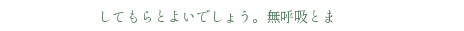してもらとよいでしょう。無呼吸とま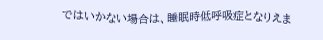ではいかない場合は、睡眠時低呼吸症となりえま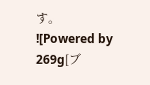す。
![Powered by 269g[ブ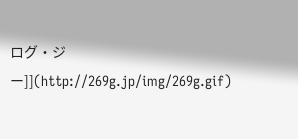ログ・ジー]](http://269g.jp/img/269g.gif)